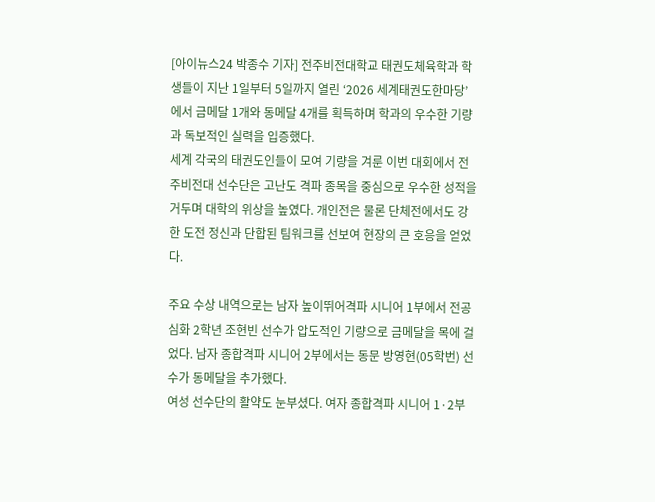[아이뉴스24 박종수 기자] 전주비전대학교 태권도체육학과 학생들이 지난 1일부터 5일까지 열린 ‘2026 세계태권도한마당’에서 금메달 1개와 동메달 4개를 획득하며 학과의 우수한 기량과 독보적인 실력을 입증했다.
세계 각국의 태권도인들이 모여 기량을 겨룬 이번 대회에서 전주비전대 선수단은 고난도 격파 종목을 중심으로 우수한 성적을 거두며 대학의 위상을 높였다. 개인전은 물론 단체전에서도 강한 도전 정신과 단합된 팀워크를 선보여 현장의 큰 호응을 얻었다.

주요 수상 내역으로는 남자 높이뛰어격파 시니어 1부에서 전공심화 2학년 조현빈 선수가 압도적인 기량으로 금메달을 목에 걸었다. 남자 종합격파 시니어 2부에서는 동문 방영현(05학번) 선수가 동메달을 추가했다.
여성 선수단의 활약도 눈부셨다. 여자 종합격파 시니어 1·2부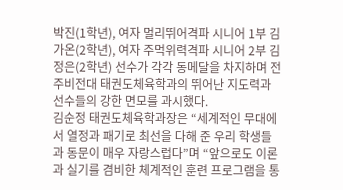박진(1학년), 여자 멀리뛰어격파 시니어 1부 김가온(2학년), 여자 주먹위력격파 시니어 2부 김정은(2학년) 선수가 각각 동메달을 차지하며 전주비전대 태권도체육학과의 뛰어난 지도력과 선수들의 강한 면모를 과시했다.
김순정 태권도체육학과장은 “세계적인 무대에서 열정과 패기로 최선을 다해 준 우리 학생들과 동문이 매우 자랑스럽다”며 “앞으로도 이론과 실기를 겸비한 체계적인 훈련 프로그램을 통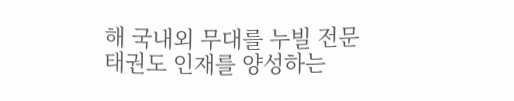해 국내외 무대를 누빌 전문 태권도 인재를 양성하는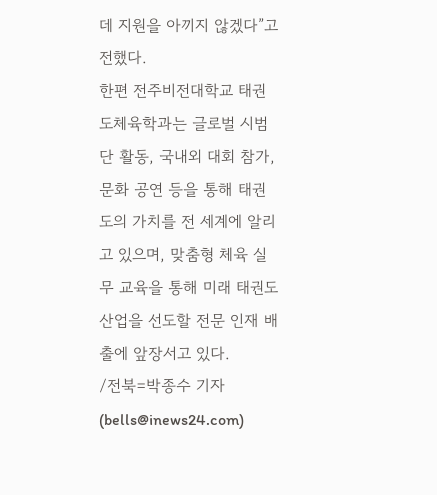데 지원을 아끼지 않겠다”고 전했다.
한편 전주비전대학교 태권도체육학과는 글로벌 시범단 활동, 국내외 대회 참가, 문화 공연 등을 통해 태권도의 가치를 전 세계에 알리고 있으며, 맞춤형 체육 실무 교육을 통해 미래 태권도 산업을 선도할 전문 인재 배출에 앞장서고 있다.
/전북=박종수 기자(bells@inews24.com)